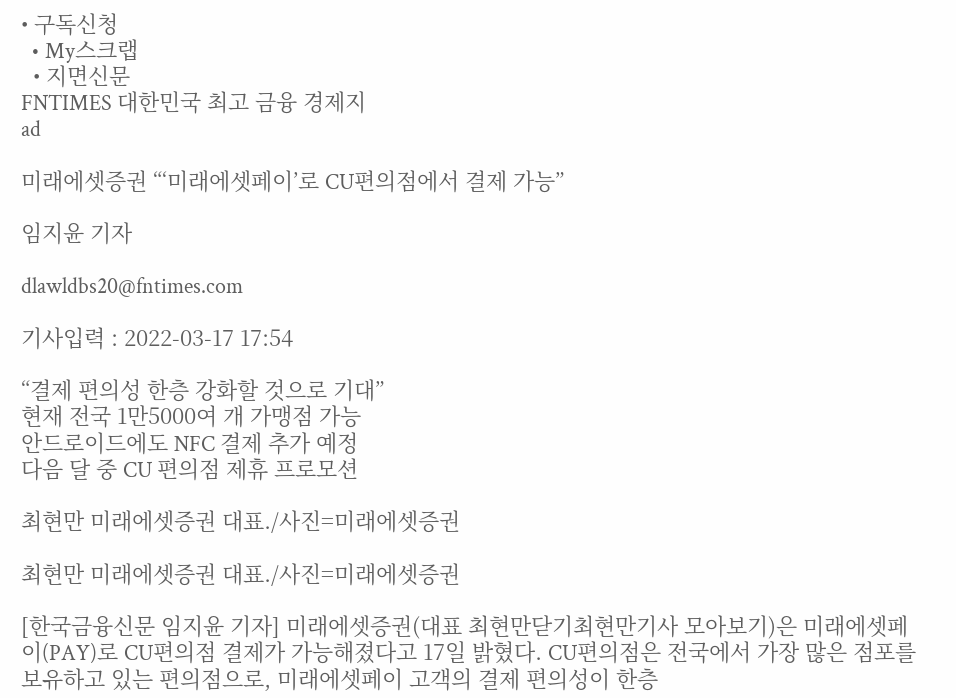• 구독신청
  • My스크랩
  • 지면신문
FNTIMES 대한민국 최고 금융 경제지
ad

미래에셋증권 “‘미래에셋페이’로 CU편의점에서 결제 가능”

임지윤 기자

dlawldbs20@fntimes.com

기사입력 : 2022-03-17 17:54

“결제 편의성 한층 강화할 것으로 기대”
현재 전국 1만5000여 개 가맹점 가능
안드로이드에도 NFC 결제 추가 예정
다음 달 중 CU 편의점 제휴 프로모션

최현만 미래에셋증권 대표./사진=미래에셋증권

최현만 미래에셋증권 대표./사진=미래에셋증권

[한국금융신문 임지윤 기자] 미래에셋증권(대표 최현만닫기최현만기사 모아보기)은 미래에셋페이(PAY)로 CU편의점 결제가 가능해졌다고 17일 밝혔다. CU편의점은 전국에서 가장 많은 점포를 보유하고 있는 편의점으로, 미래에셋페이 고객의 결제 편의성이 한층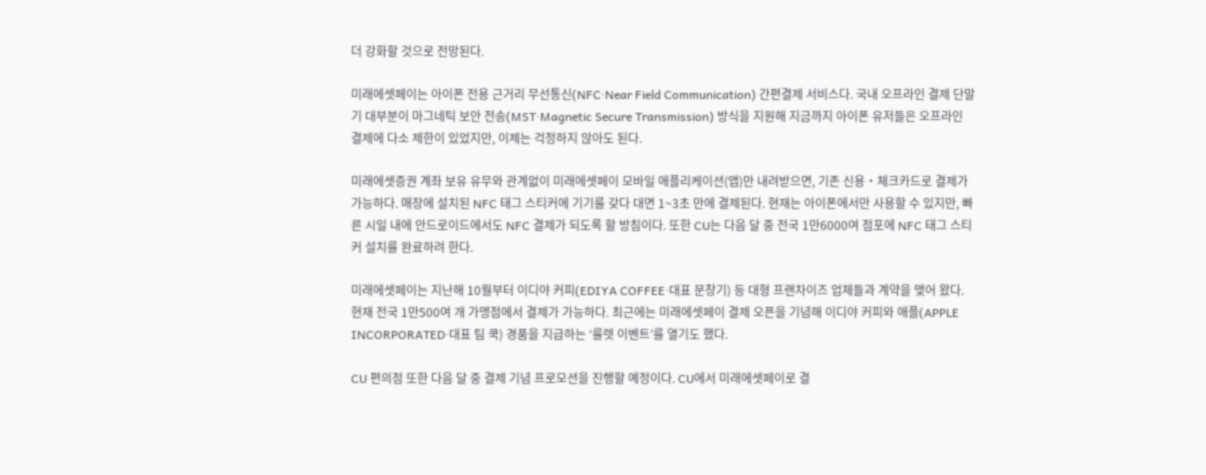더 강화할 것으로 전망된다.

미래에셋페이는 아이폰 전용 근거리 무선통신(NFC‧Near Field Communication) 간편결제 서비스다. 국내 오프라인 결제 단말기 대부분이 마그네틱 보안 전송(MST‧Magnetic Secure Transmission) 방식을 지원해 지금까지 아이폰 유저들은 오프라인 결제에 다소 제한이 있었지만, 이제는 걱정하지 않아도 된다.

미래에셋증권 계좌 보유 유무와 관계없이 미래에셋페이 모바일 애플리케이션(앱)만 내려받으면, 기존 신용‧체크카드로 결제가 가능하다. 매장에 설치된 NFC 태그 스티커에 기기를 갖다 대면 1~3초 만에 결제된다. 현재는 아이폰에서만 사용할 수 있지만, 빠른 시일 내에 안드로이드에서도 NFC 결제가 되도록 할 방침이다. 또한 CU는 다음 달 중 전국 1만6000여 점포에 NFC 태그 스티커 설치를 완료하려 한다.

미래에셋페이는 지난해 10월부터 이디야 커피(EDIYA COFFEE‧대표 문창기) 등 대형 프랜차이즈 업체들과 계약을 맺어 왔다. 현재 전국 1만500여 개 가맹점에서 결제가 가능하다. 최근에는 미래에셋페이 결제 오픈을 기념해 이디야 커피와 애플(APPLE INCORPORATED‧대표 팀 쿡) 경품을 지급하는 ‘룰렛 이벤트’를 열기도 했다.

CU 편의점 또한 다음 달 중 결제 기념 프로모션을 진행할 예정이다. CU에서 미래에셋페이로 결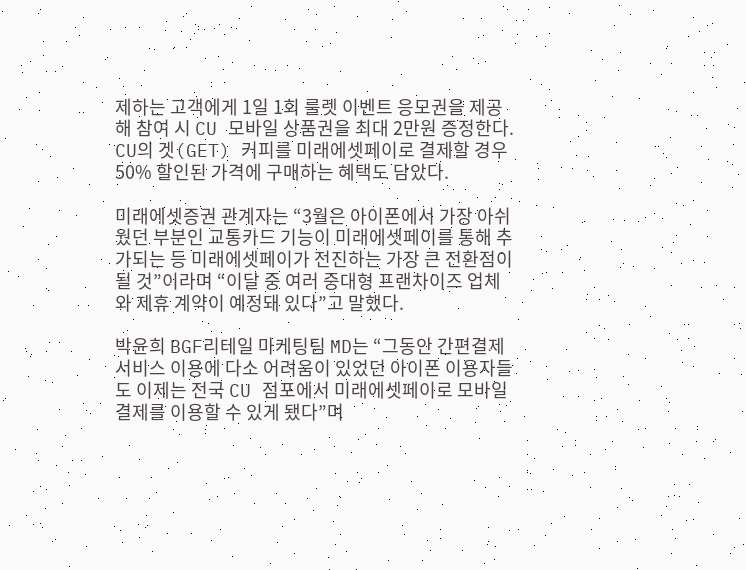제하는 고객에게 1일 1회 룰렛 이벤트 응모권을 제공해 참여 시 CU 모바일 상품권을 최대 2만원 증정한다. CU의 겟(GET) 커피를 미래에셋페이로 결제할 경우 50% 할인된 가격에 구매하는 혜택도 담았다.

미래에셋증권 관계자는 “3월은 아이폰에서 가장 아쉬웠던 부분인 교통카드 기능이 미래에셋페이를 통해 추가되는 등 미래에셋페이가 전진하는 가장 큰 전환점이 될 것”이라며 “이달 중 여러 중대형 프랜차이즈 업체와 제휴 계약이 예정돼 있다”고 말했다.

박윤희 BGF리테일 마케팅팀 MD는 “그동안 간편결제 서비스 이용에 다소 어려움이 있었던 아이폰 이용자들도 이제는 전국 CU 점포에서 미래에셋페이로 모바일 결제를 이용할 수 있게 됐다”며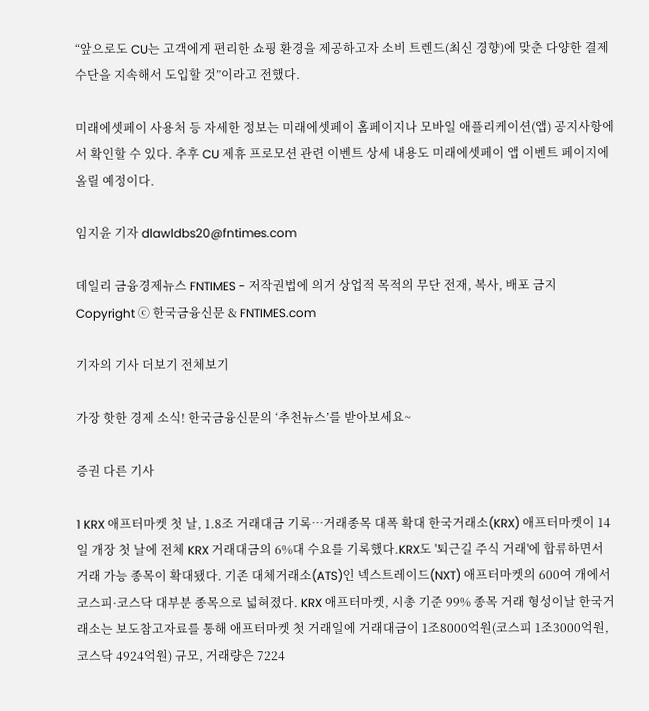“앞으로도 CU는 고객에게 편리한 쇼핑 환경을 제공하고자 소비 트렌드(최신 경향)에 맞춘 다양한 결제수단을 지속해서 도입할 것”이라고 전했다.

미래에셋페이 사용처 등 자세한 정보는 미래에셋페이 홈페이지나 모바일 애플리케이션(앱) 공지사항에서 확인할 수 있다. 추후 CU 제휴 프로모션 관련 이벤트 상세 내용도 미래에셋페이 앱 이벤트 페이지에 올릴 예정이다.

임지윤 기자 dlawldbs20@fntimes.com

데일리 금융경제뉴스 FNTIMES - 저작권법에 의거 상업적 목적의 무단 전재, 복사, 배포 금지
Copyright ⓒ 한국금융신문 & FNTIMES.com

기자의 기사 더보기 전체보기

가장 핫한 경제 소식! 한국금융신문의 ‘추천뉴스’를 받아보세요~

증권 다른 기사

1 KRX 애프터마켓 첫 날, 1.8조 거래대금 기록…거래종목 대폭 확대 한국거래소(KRX) 애프터마켓이 14일 개장 첫 날에 전체 KRX 거래대금의 6%대 수요를 기록했다.KRX도 '퇴근길 주식 거래'에 합류하면서 거래 가능 종목이 확대됐다. 기존 대체거래소(ATS)인 넥스트레이드(NXT) 애프터마켓의 600여 개에서 코스피·코스닥 대부분 종목으로 넓혀졌다. KRX 애프터마켓, 시총 기준 99% 종목 거래 형성이날 한국거래소는 보도참고자료를 통해 애프터마켓 첫 거래일에 거래대금이 1조8000억원(코스피 1조3000억원, 코스닥 4924억원) 규모, 거래량은 7224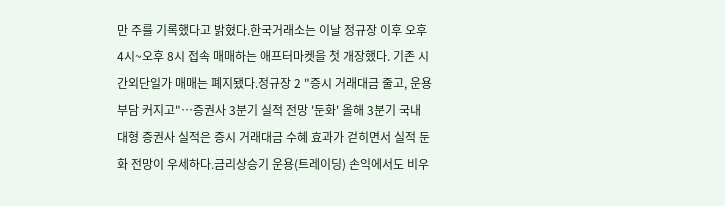만 주를 기록했다고 밝혔다.한국거래소는 이날 정규장 이후 오후 4시~오후 8시 접속 매매하는 애프터마켓을 첫 개장했다. 기존 시간외단일가 매매는 폐지됐다.정규장 2 "증시 거래대금 줄고, 운용 부담 커지고"…증권사 3분기 실적 전망 '둔화' 올해 3분기 국내 대형 증권사 실적은 증시 거래대금 수혜 효과가 걷히면서 실적 둔화 전망이 우세하다.금리상승기 운용(트레이딩) 손익에서도 비우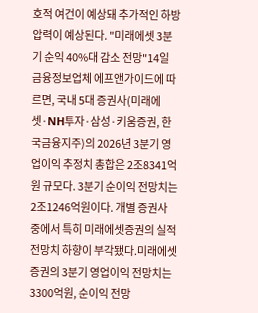호적 여건이 예상돼 추가적인 하방 압력이 예상된다. "미래에셋 3분기 순익 40%대 감소 전망"14일 금융정보업체 에프앤가이드에 따르면, 국내 5대 증권사(미래에셋·NH투자·삼성·키움증권, 한국금융지주)의 2026년 3분기 영업이익 추정치 총합은 2조8341억원 규모다. 3분기 순이익 전망치는 2조1246억원이다. 개별 증권사 중에서 특히 미래에셋증권의 실적 전망치 하향이 부각됐다.미래에셋증권의 3분기 영업이익 전망치는 3300억원, 순이익 전망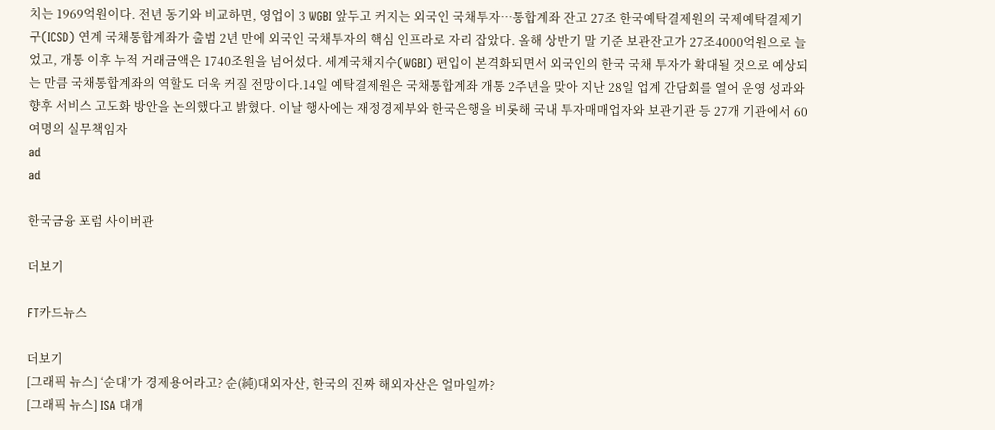치는 1969억원이다. 전년 동기와 비교하면, 영업이 3 WGBI 앞두고 커지는 외국인 국채투자…통합계좌 잔고 27조 한국예탁결제원의 국제예탁결제기구(ICSD) 연계 국채통합계좌가 출범 2년 만에 외국인 국채투자의 핵심 인프라로 자리 잡았다. 올해 상반기 말 기준 보관잔고가 27조4000억원으로 늘었고, 개통 이후 누적 거래금액은 1740조원을 넘어섰다. 세계국채지수(WGBI) 편입이 본격화되면서 외국인의 한국 국채 투자가 확대될 것으로 예상되는 만큼 국채통합계좌의 역할도 더욱 커질 전망이다.14일 예탁결제원은 국채통합계좌 개통 2주년을 맞아 지난 28일 업계 간담회를 열어 운영 성과와 향후 서비스 고도화 방안을 논의했다고 밝혔다. 이날 행사에는 재정경제부와 한국은행을 비롯해 국내 투자매매업자와 보관기관 등 27개 기관에서 60여명의 실무책임자
ad
ad

한국금융 포럼 사이버관

더보기

FT카드뉴스

더보기
[그래픽 뉴스] ‘순대’가 경제용어라고? 순(純)대외자산, 한국의 진짜 해외자산은 얼마일까?
[그래픽 뉴스] ISA 대개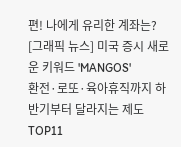편! 나에게 유리한 계좌는?
[그래픽 뉴스] 미국 증시 새로운 키워드 'MANGOS'
환전·로또·육아휴직까지 하반기부터 달라지는 제도 TOP11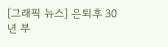[그래픽 뉴스] 은퇴후 30년 부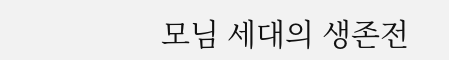모님 세대의 생존전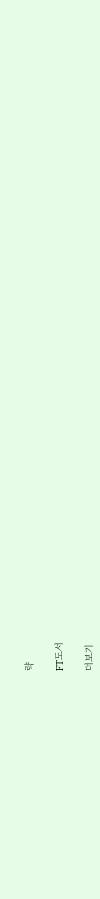략

FT도서

더보기